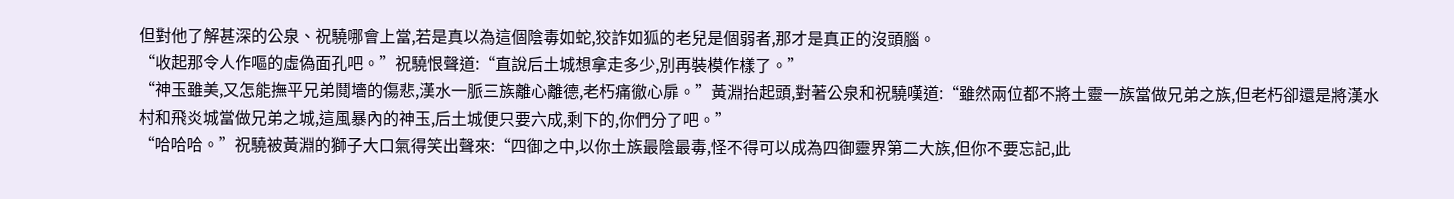但對他了解甚深的公泉、祝驍哪會上當,若是真以為這個陰毒如蛇,狡詐如狐的老兒是個弱者,那才是真正的沒頭腦。
“收起那令人作嘔的虛偽面孔吧。”祝驍恨聲道:“直說后土城想拿走多少,別再裝模作樣了。”
“神玉雖美,又怎能撫平兄弟鬩墻的傷悲,漢水一脈三族離心離德,老朽痛徹心扉。”黃淵抬起頭,對著公泉和祝驍嘆道:“雖然兩位都不將土靈一族當做兄弟之族,但老朽卻還是將漢水村和飛炎城當做兄弟之城,這風暴內的神玉,后土城便只要六成,剩下的,你們分了吧。”
“哈哈哈。”祝驍被黃淵的獅子大口氣得笑出聲來:“四御之中,以你土族最陰最毒,怪不得可以成為四御靈界第二大族,但你不要忘記,此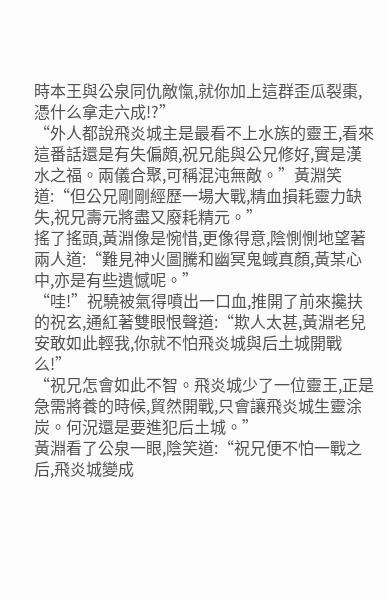時本王與公泉同仇敵愾,就你加上這群歪瓜裂棗,憑什么拿走六成!?”
“外人都說飛炎城主是最看不上水族的靈王,看來這番話還是有失偏頗,祝兄能與公兄修好,實是漢水之福。兩儀合聚,可稱混沌無敵。”黃淵笑道:“但公兄剛剛經歷一場大戰,精血損耗靈力缺失,祝兄壽元將盡又廢耗精元。”
搖了搖頭,黃淵像是惋惜,更像得意,陰惻惻地望著兩人道:“難見神火圖騰和幽冥鬼蜮真顏,黃某心中,亦是有些遺憾呢。”
“哇!”祝驍被氣得噴出一口血,推開了前來攙扶的祝玄,通紅著雙眼恨聲道:“欺人太甚,黃淵老兒安敢如此輕我,你就不怕飛炎城與后土城開戰么!”
“祝兄怎會如此不智。飛炎城少了一位靈王,正是急需將養的時候,貿然開戰,只會讓飛炎城生靈涂炭。何況還是要進犯后土城。”
黃淵看了公泉一眼,陰笑道:“祝兄便不怕一戰之后,飛炎城變成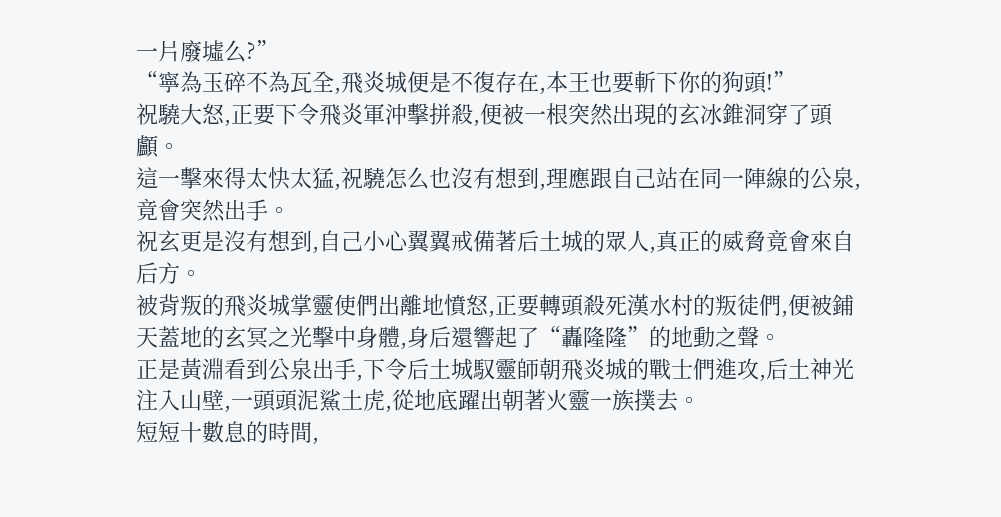一片廢墟么?”
“寧為玉碎不為瓦全,飛炎城便是不復存在,本王也要斬下你的狗頭!”
祝驍大怒,正要下令飛炎軍沖擊拼殺,便被一根突然出現的玄冰錐洞穿了頭顱。
這一擊來得太快太猛,祝驍怎么也沒有想到,理應跟自己站在同一陣線的公泉,竟會突然出手。
祝玄更是沒有想到,自己小心翼翼戒備著后土城的眾人,真正的威脅竟會來自后方。
被背叛的飛炎城掌靈使們出離地憤怒,正要轉頭殺死漢水村的叛徒們,便被鋪天蓋地的玄冥之光擊中身體,身后還響起了“轟隆隆”的地動之聲。
正是黃淵看到公泉出手,下令后土城馭靈師朝飛炎城的戰士們進攻,后土神光注入山壁,一頭頭泥鯊土虎,從地底躍出朝著火靈一族撲去。
短短十數息的時間,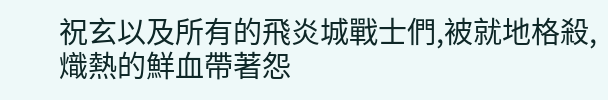祝玄以及所有的飛炎城戰士們,被就地格殺,熾熱的鮮血帶著怨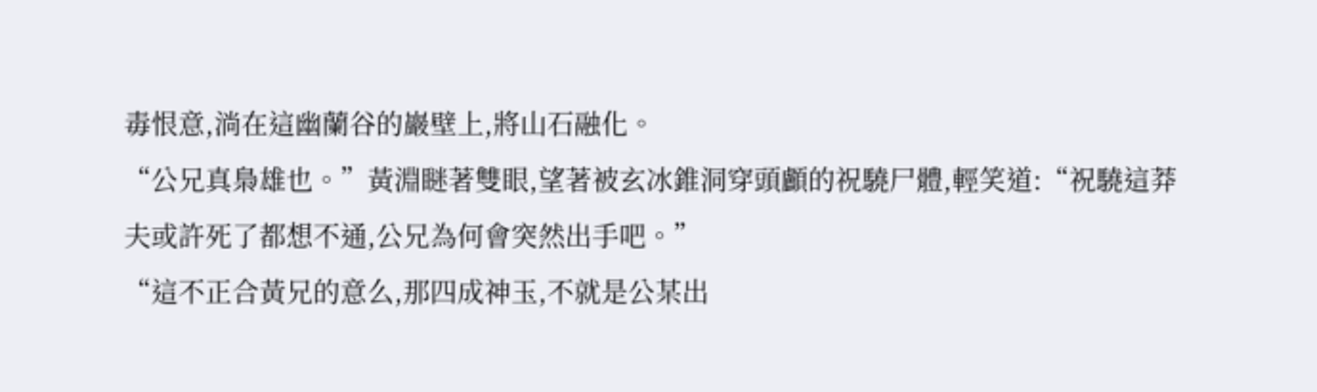毒恨意,淌在這幽蘭谷的巖壁上,將山石融化。
“公兄真梟雄也。”黃淵瞇著雙眼,望著被玄冰錐洞穿頭顱的祝驍尸體,輕笑道:“祝驍這莽夫或許死了都想不通,公兄為何會突然出手吧。”
“這不正合黃兄的意么,那四成神玉,不就是公某出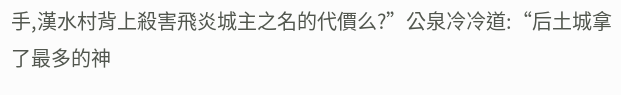手,漢水村背上殺害飛炎城主之名的代價么?”公泉冷冷道:“后土城拿了最多的神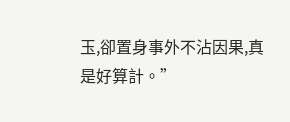玉,卻置身事外不沾因果,真是好算計。”